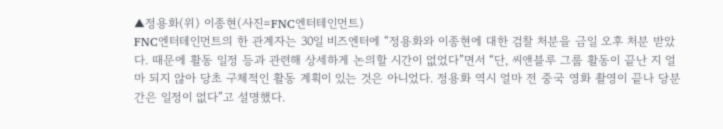▲정용화(위) 이종현(사진=FNC엔터테인먼트)
FNC엔터테인먼트의 한 관계자는 30일 비즈엔터에 “정용화와 이종현에 대한 검찰 처분을 금일 오후 처분 받았다. 때문에 활동 일정 등과 관련해 상세하게 논의할 시간이 없었다”면서 “단, 씨앤블루 그룹 활동이 끝난 지 얼마 되지 않아 당초 구체적인 활동 계획이 있는 것은 아니었다. 정용화 역시 얼마 전 중국 영화 촬영이 끝나 당분간은 일정이 없다”고 설명했다.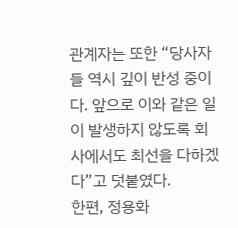관계자는 또한 “당사자들 역시 깊이 반성 중이다. 앞으로 이와 같은 일이 발생하지 않도록 회사에서도 최선을 다하겠다”고 덧붙였다.
한편, 정용화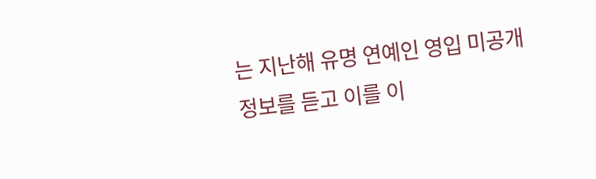는 지난해 유명 연예인 영입 미공개 정보를 듣고 이를 이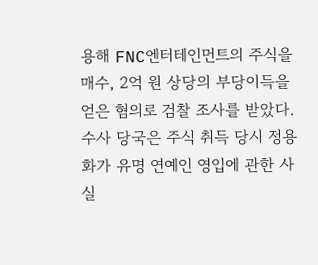용해 FNC엔터테인먼트의 주식을 매수, 2억 원 상당의 부당이득을 얻은 혐의로 검찰 조사를 받았다. 수사 당국은 주식 취득 당시 정용화가 유명 연예인 영입에 관한 사실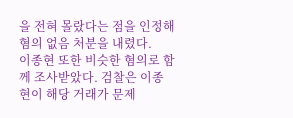을 전혀 몰랐다는 점을 인정해 혐의 없음 처분을 내렸다.
이종현 또한 비슷한 혐의로 함께 조사받았다. 검찰은 이종현이 해당 거래가 문제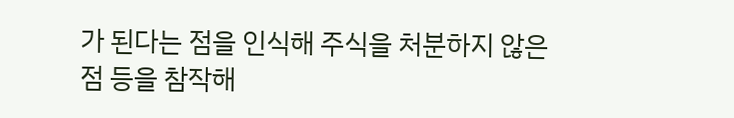가 된다는 점을 인식해 주식을 처분하지 않은 점 등을 참작해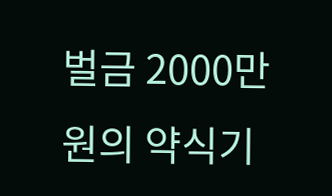벌금 2000만 원의 약식기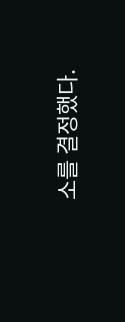소를 결정했다.